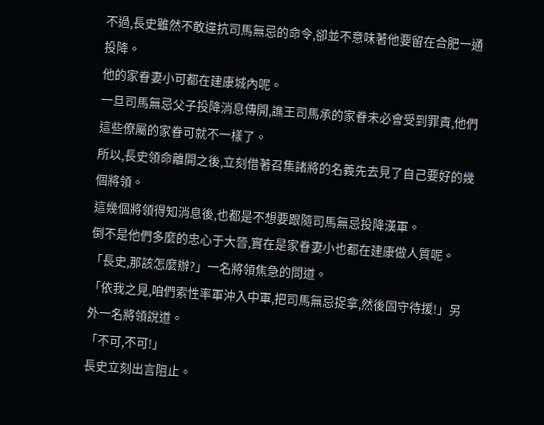不過,長史雖然不敢違抗司馬無忌的命令,卻並不意味著他要留在合肥一通投降。
他的家眷妻小可都在建康城內呢。
一旦司馬無忌父子投降消息傳開,譙王司馬承的家眷未必會受到罪責,他們這些僚屬的家眷可就不一樣了。
所以,長史領命離開之後,立刻借著召集諸將的名義先去見了自己要好的幾個將領。
這幾個將領得知消息後,也都是不想要跟隨司馬無忌投降漢軍。
倒不是他們多麼的忠心于大晉,實在是家眷妻小也都在建康做人質呢。
「長史,那該怎麼辦?」一名將領焦急的問道。
「依我之見,咱們索性率軍沖入中軍,把司馬無忌捉拿,然後固守待援!」另外一名將領說道。
「不可,不可!」
長史立刻出言阻止。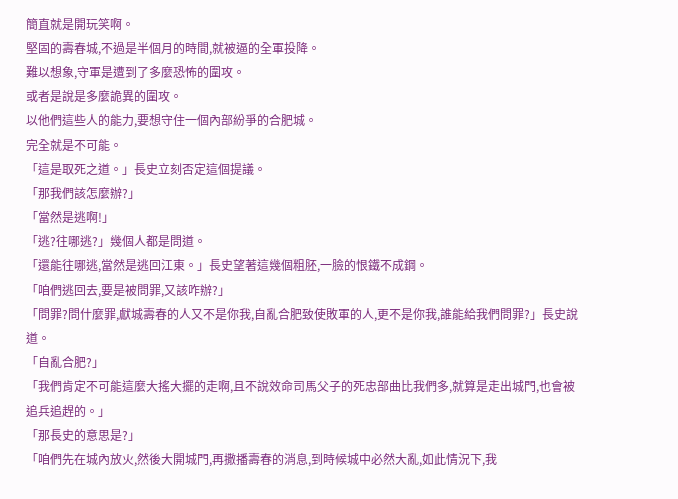簡直就是開玩笑啊。
堅固的壽春城,不過是半個月的時間,就被逼的全軍投降。
難以想象,守軍是遭到了多麼恐怖的圍攻。
或者是說是多麼詭異的圍攻。
以他們這些人的能力,要想守住一個內部紛爭的合肥城。
完全就是不可能。
「這是取死之道。」長史立刻否定這個提議。
「那我們該怎麼辦?」
「當然是逃啊!」
「逃?往哪逃?」幾個人都是問道。
「還能往哪逃,當然是逃回江東。」長史望著這幾個粗胚,一臉的恨鐵不成鋼。
「咱們逃回去,要是被問罪,又該咋辦?」
「問罪?問什麼罪,獻城壽春的人又不是你我,自亂合肥致使敗軍的人,更不是你我,誰能給我們問罪?」長史說道。
「自亂合肥?」
「我們肯定不可能這麼大搖大擺的走啊,且不說效命司馬父子的死忠部曲比我們多,就算是走出城門,也會被追兵追趕的。」
「那長史的意思是?」
「咱們先在城內放火,然後大開城門,再撒播壽春的消息,到時候城中必然大亂,如此情況下,我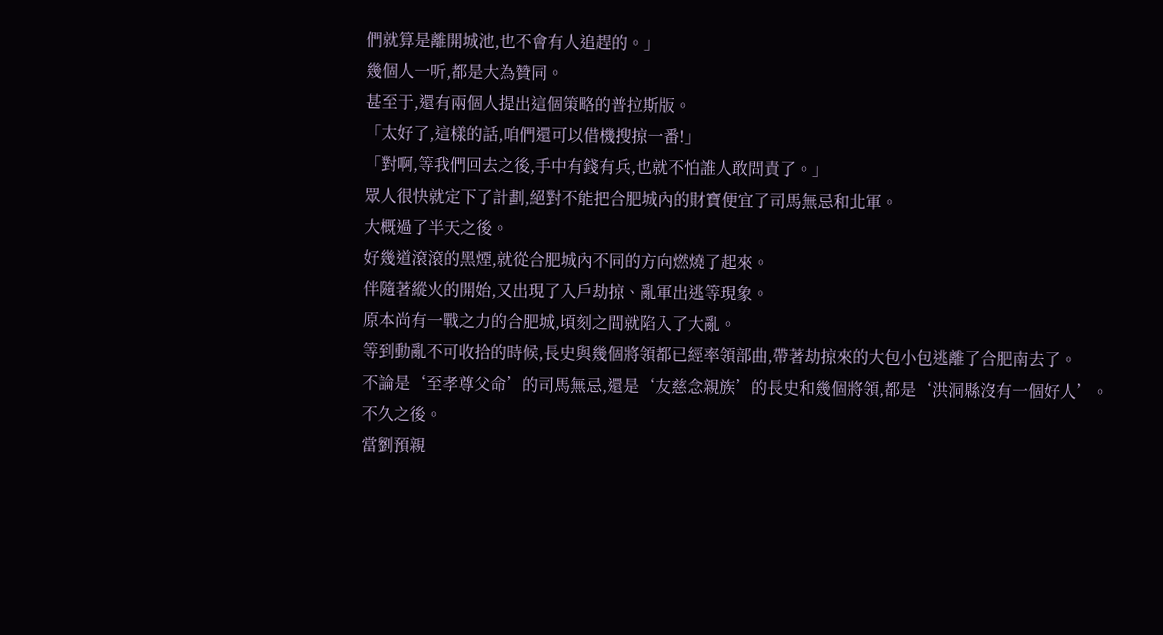們就算是離開城池,也不會有人追趕的。」
幾個人一听,都是大為贊同。
甚至于,還有兩個人提出這個策略的普拉斯版。
「太好了,這樣的話,咱們還可以借機搜掠一番!」
「對啊,等我們回去之後,手中有錢有兵,也就不怕誰人敢問責了。」
眾人很快就定下了計劃,絕對不能把合肥城內的財寶便宜了司馬無忌和北軍。
大概過了半天之後。
好幾道滾滾的黑煙,就從合肥城內不同的方向燃燒了起來。
伴隨著縱火的開始,又出現了入戶劫掠、亂軍出逃等現象。
原本尚有一戰之力的合肥城,頃刻之間就陷入了大亂。
等到動亂不可收拾的時候,長史與幾個將領都已經率領部曲,帶著劫掠來的大包小包逃離了合肥南去了。
不論是‘至孝尊父命’的司馬無忌,還是‘友慈念親族’的長史和幾個將領,都是‘洪洞縣沒有一個好人’。
不久之後。
當劉預親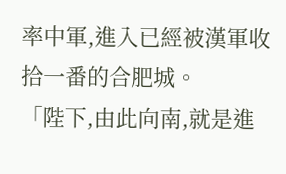率中軍,進入已經被漢軍收拾一番的合肥城。
「陛下,由此向南,就是進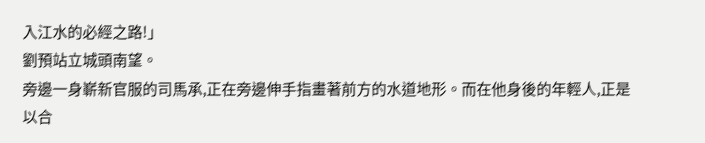入江水的必經之路!」
劉預站立城頭南望。
旁邊一身嶄新官服的司馬承,正在旁邊伸手指畫著前方的水道地形。而在他身後的年輕人,正是以合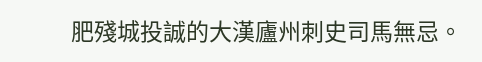肥殘城投誠的大漢廬州刺史司馬無忌。